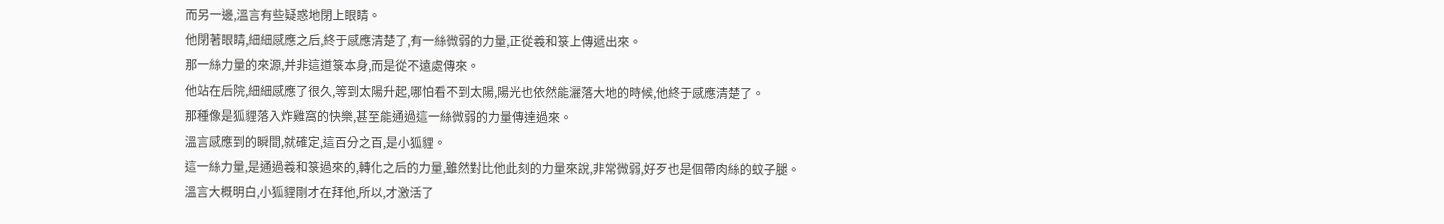而另一邊,溫言有些疑惑地閉上眼睛。
他閉著眼睛,細細感應之后,終于感應清楚了,有一絲微弱的力量,正從羲和箓上傳遞出來。
那一絲力量的來源,并非這道箓本身,而是從不遠處傳來。
他站在后院,細細感應了很久,等到太陽升起,哪怕看不到太陽,陽光也依然能灑落大地的時候,他終于感應清楚了。
那種像是狐貍落入炸雞窩的快樂,甚至能通過這一絲微弱的力量傳達過來。
溫言感應到的瞬間,就確定,這百分之百,是小狐貍。
這一絲力量,是通過羲和箓過來的,轉化之后的力量,雖然對比他此刻的力量來說,非常微弱,好歹也是個帶肉絲的蚊子腿。
溫言大概明白,小狐貍剛才在拜他,所以,才激活了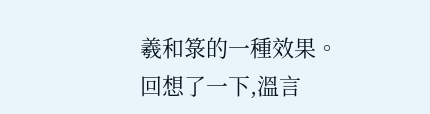羲和箓的一種效果。
回想了一下,溫言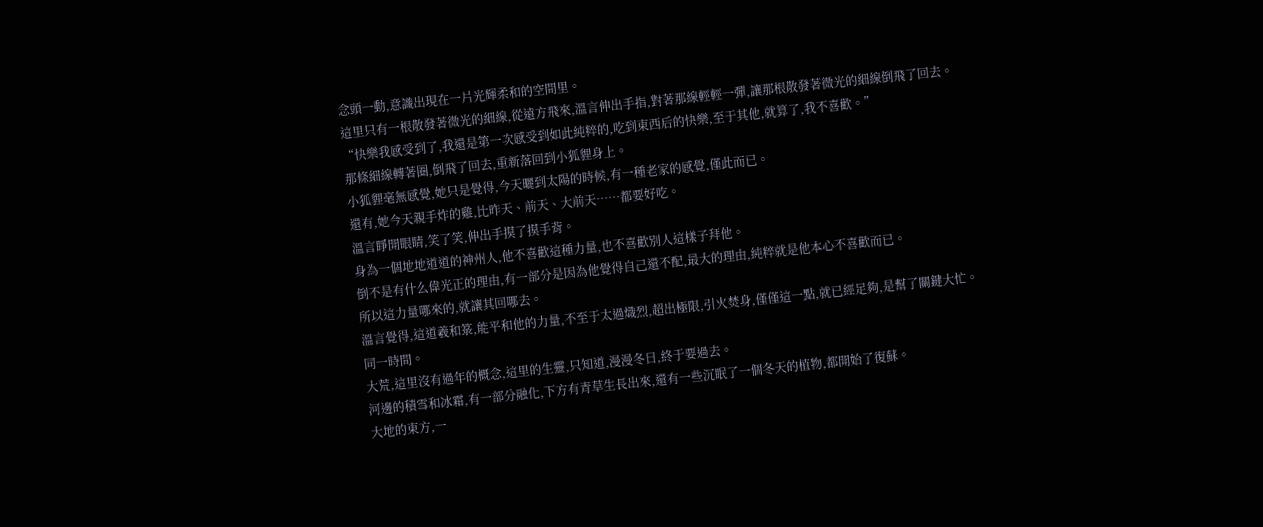念頭一動,意識出現在一片光輝柔和的空間里。
這里只有一根散發著微光的細線,從遠方飛來,溫言伸出手指,對著那線輕輕一彈,讓那根散發著微光的細線倒飛了回去。
“快樂我感受到了,我還是第一次感受到如此純粹的,吃到東西后的快樂,至于其他,就算了,我不喜歡。”
那條細線轉著圈,倒飛了回去,重新落回到小狐貍身上。
小狐貍毫無感覺,她只是覺得,今天曬到太陽的時候,有一種老家的感覺,僅此而已。
還有,她今天親手炸的雞,比昨天、前天、大前天……都要好吃。
溫言睜開眼睛,笑了笑,伸出手摸了摸手背。
身為一個地地道道的神州人,他不喜歡這種力量,也不喜歡別人這樣子拜他。
倒不是有什么偉光正的理由,有一部分是因為他覺得自己還不配,最大的理由,純粹就是他本心不喜歡而已。
所以這力量哪來的,就讓其回哪去。
溫言覺得,這道羲和箓,能平和他的力量,不至于太過熾烈,超出極限,引火焚身,僅僅這一點,就已經足夠,是幫了關鍵大忙。
同一時間。
大荒,這里沒有過年的概念,這里的生靈,只知道,漫漫冬日,終于要過去。
河邊的積雪和冰霜,有一部分融化,下方有青草生長出來,還有一些沉眠了一個冬天的植物,都開始了復蘇。
大地的東方,一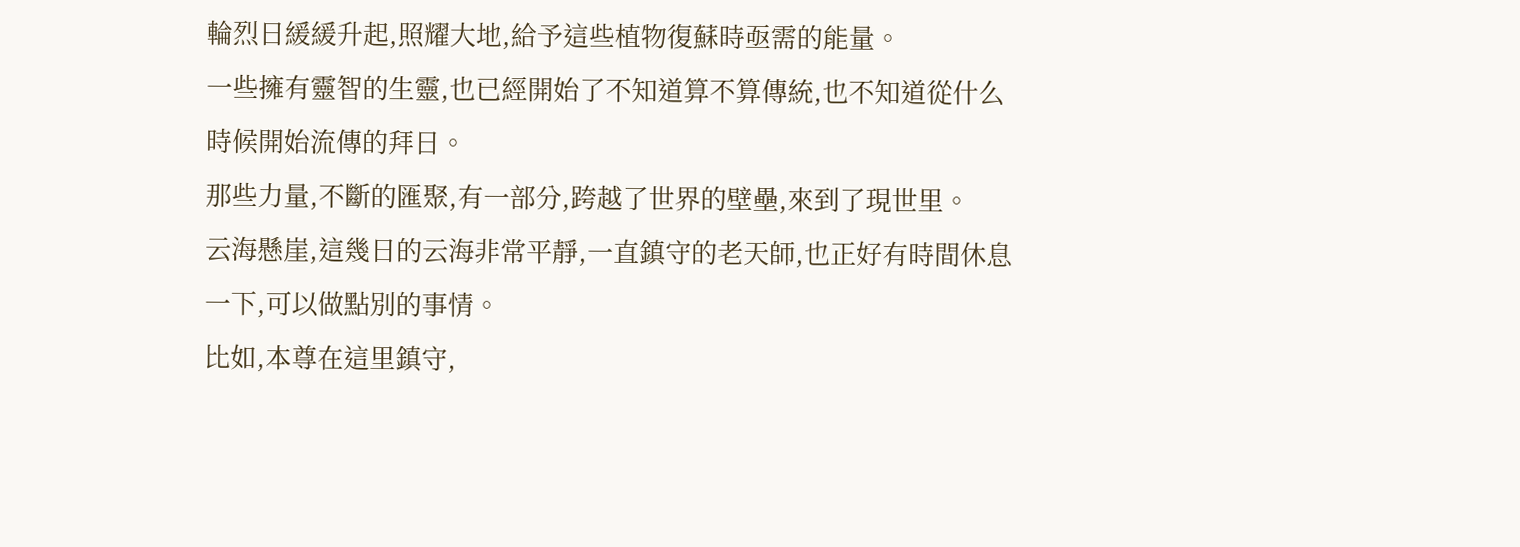輪烈日緩緩升起,照耀大地,給予這些植物復蘇時亟需的能量。
一些擁有靈智的生靈,也已經開始了不知道算不算傳統,也不知道從什么時候開始流傳的拜日。
那些力量,不斷的匯聚,有一部分,跨越了世界的壁壘,來到了現世里。
云海懸崖,這幾日的云海非常平靜,一直鎮守的老天師,也正好有時間休息一下,可以做點別的事情。
比如,本尊在這里鎮守,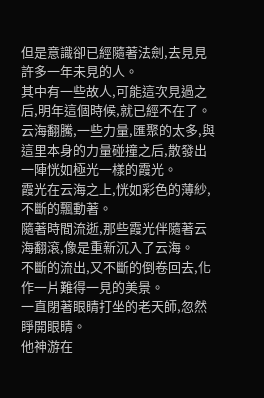但是意識卻已經隨著法劍,去見見許多一年未見的人。
其中有一些故人,可能這次見過之后,明年這個時候,就已經不在了。
云海翻騰,一些力量,匯聚的太多,與這里本身的力量碰撞之后,散發出一陣恍如極光一樣的霞光。
霞光在云海之上,恍如彩色的薄紗,不斷的飄動著。
隨著時間流逝,那些霞光伴隨著云海翻滾,像是重新沉入了云海。
不斷的流出,又不斷的倒卷回去,化作一片難得一見的美景。
一直閉著眼睛打坐的老天師,忽然睜開眼睛。
他神游在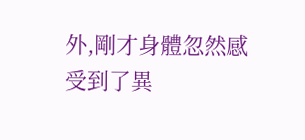外,剛才身體忽然感受到了異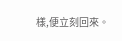樣,便立刻回來。